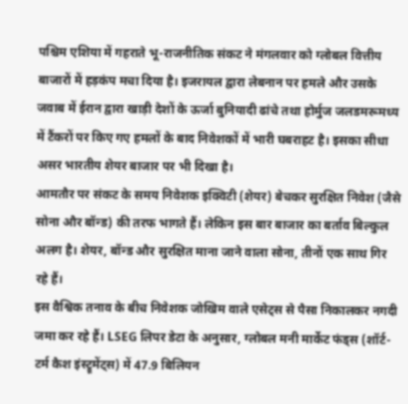पश्चिम एशिया में गहराते भू-राजनीतिक संकट ने मंगलवार को ग्लोबल वित्तीय बाजारों में हड़कंप मचा दिया है। इजरायल द्वारा लेबनान पर हमले और उसके जवाब में ईरान द्वारा खाड़ी देशों के ऊर्जा बुनियादी ढांचे तथा होर्मुज जलडमरूमध्य में टैंकरों पर किए गए हमलों के बाद निवेशकों में भारी घबराहट है। इसका सीधा असर भारतीय शेयर बाजार पर भी दिखा है।
आमतौर पर संकट के समय निवेशक इक्विटी (शेयर) बेचकर सुरक्षित निवेश (जैसे सोना और बॉन्ड) की तरफ भागते हैं। लेकिन इस बार बाजार का बर्ताव बिल्कुल अलग है। शेयर, बॉन्ड और सुरक्षित माना जाने वाला सोना, तीनों एक साथ गिर रहे हैं।
इस वैश्विक तनाव के बीच निवेशक जोखिम वाले एसेट्स से पैसा निकालकर नगदी जमा कर रहे हैं। LSEG लिपर डेटा के अनुसार, ग्लोबल मनी मार्केट फंड्स (शॉर्ट-टर्म कैश इंस्ट्रूमेंट्स) में 47.9 बिलियन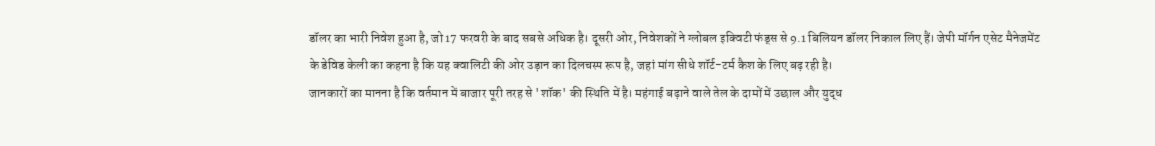डॉलर का भारी निवेश हुआ है, जो 17 फरवरी के बाद सबसे अधिक है। दूसरी ओर, निवेशकों ने ग्लोबल इक्विटी फंड्स से 9.1 बिलियन डॉलर निकाल लिए हैं। जेपी मॉर्गन एसेट मैनेजमेंट के डेविड केली का कहना है कि यह क्वालिटी की ओर उड़ान का दिलचस्प रूप है, जहां मांग सीधे शॉर्ट-टर्म कैश के लिए बढ़ रही है।
जानकारों का मानना है कि वर्तमान में बाजार पूरी तरह से 'शॉक' की स्थिति में है। महंगाई बढ़ाने वाले तेल के दामों में उछाल और युद्ध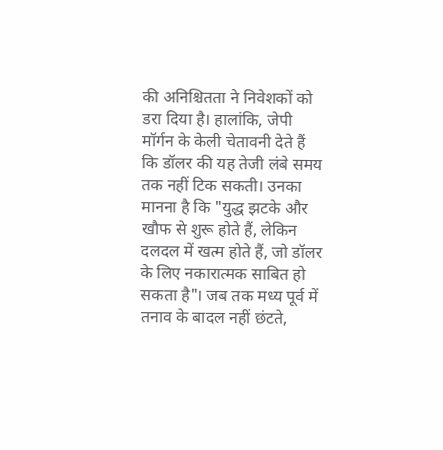की अनिश्चितता ने निवेशकों को डरा दिया है। हालांकि, जेपी मॉर्गन के केली चेतावनी देते हैं कि डॉलर की यह तेजी लंबे समय तक नहीं टिक सकती। उनका मानना है कि "युद्ध झटके और खौफ से शुरू होते हैं, लेकिन दलदल में खत्म होते हैं, जो डॉलर के लिए नकारात्मक साबित हो सकता है"। जब तक मध्य पूर्व में तनाव के बादल नहीं छंटते,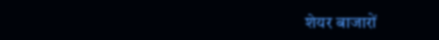शेयर बाजारों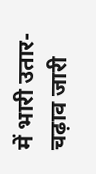में भारी उतार-चढ़ाव जारी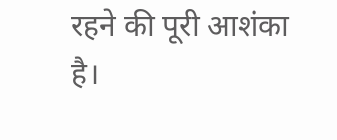रहने की पूरी आशंका है।